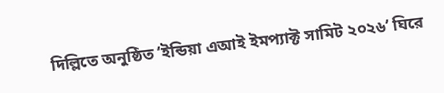দিল্লিতে অনুষ্ঠিত ‘ইন্ডিয়া এআই ইমপ্যাক্ট সামিট ২০২৬’ ঘিরে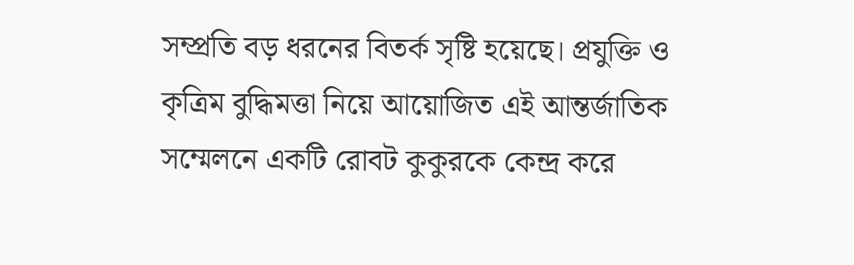সম্প্রতি বড় ধরনের বিতর্ক সৃষ্টি হয়েছে। প্রযুক্তি ও কৃত্রিম বুদ্ধিমত্তা নিয়ে আয়োজিত এই আন্তর্জাতিক সম্মেলনে একটি রোবট কুকুরকে কেন্দ্র করে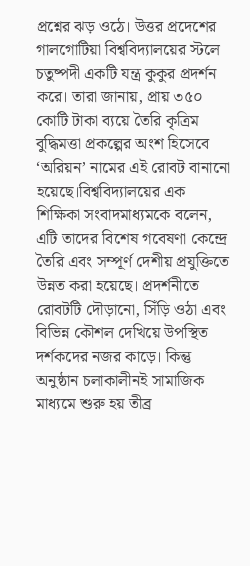প্রশ্নের ঝড় ওঠে। উত্তর প্রদেশের গালগোটিয়া বিশ্ববিদ্যালয়ের স্টলে চতুষ্পদী একটি যন্ত্র কুকুর প্রদর্শন করে। তারা জানায়, প্রায় ৩৫০ কোটি টাকা ব্যয়ে তৈরি কৃত্রিম বুদ্ধিমত্তা প্রকল্পের অংশ হিসেবে ‘অরিয়ন’ নামের এই রোবট বানানো হয়েছে।বিশ্ববিদ্যালয়ের এক শিক্ষিকা সংবাদমাধ্যমকে বলেন, এটি তাদের বিশেষ গবেষণা কেন্দ্রে তৈরি এবং সম্পূর্ণ দেশীয় প্রযুক্তিতে উন্নত করা হয়েছে। প্রদর্শনীতে রোবটটি দৌড়ানো, সিঁড়ি ওঠা এবং বিভিন্ন কৌশল দেখিয়ে উপস্থিত দর্শকদের নজর কাড়ে। কিন্তু অনুষ্ঠান চলাকালীনই সামাজিক মাধ্যমে শুরু হয় তীব্র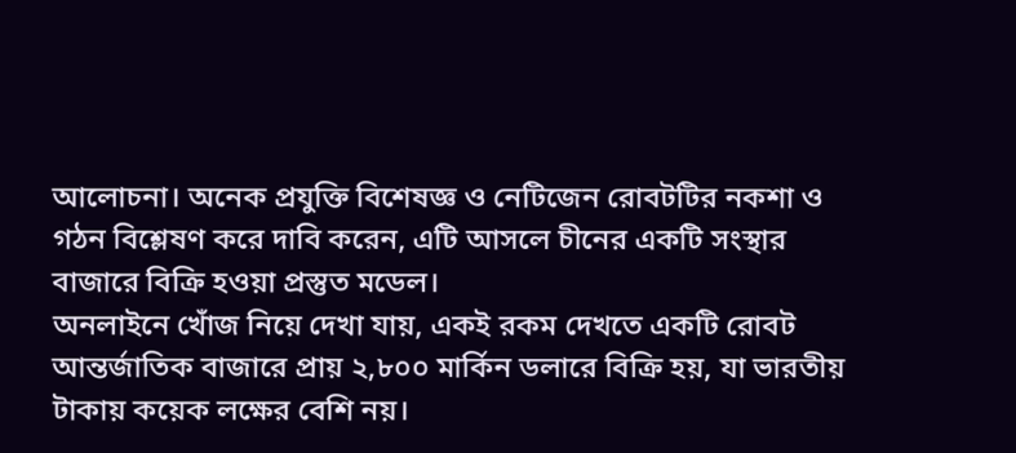আলোচনা। অনেক প্রযুক্তি বিশেষজ্ঞ ও নেটিজেন রোবটটির নকশা ও গঠন বিশ্লেষণ করে দাবি করেন, এটি আসলে চীনের একটি সংস্থার বাজারে বিক্রি হওয়া প্রস্তুত মডেল।
অনলাইনে খোঁজ নিয়ে দেখা যায়, একই রকম দেখতে একটি রোবট আন্তর্জাতিক বাজারে প্রায় ২,৮০০ মার্কিন ডলারে বিক্রি হয়, যা ভারতীয় টাকায় কয়েক লক্ষের বেশি নয়।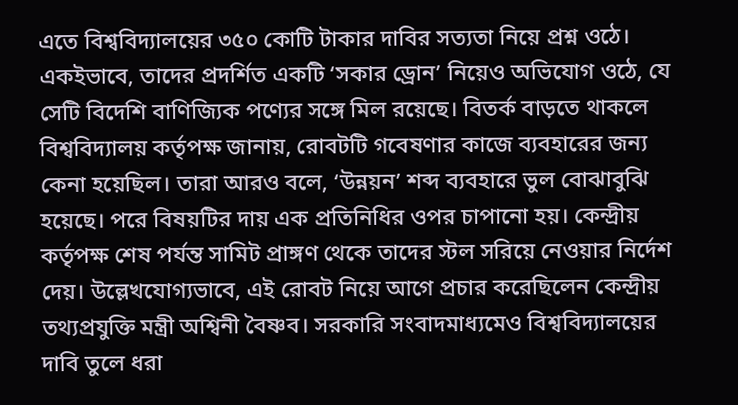এতে বিশ্ববিদ্যালয়ের ৩৫০ কোটি টাকার দাবির সত্যতা নিয়ে প্রশ্ন ওঠে। একইভাবে, তাদের প্রদর্শিত একটি ‘সকার ড্রোন’ নিয়েও অভিযোগ ওঠে, যে সেটি বিদেশি বাণিজ্যিক পণ্যের সঙ্গে মিল রয়েছে। বিতর্ক বাড়তে থাকলে বিশ্ববিদ্যালয় কর্তৃপক্ষ জানায়, রোবটটি গবেষণার কাজে ব্যবহারের জন্য কেনা হয়েছিল। তারা আরও বলে, ‘উন্নয়ন’ শব্দ ব্যবহারে ভুল বোঝাবুঝি হয়েছে। পরে বিষয়টির দায় এক প্রতিনিধির ওপর চাপানো হয়। কেন্দ্রীয় কর্তৃপক্ষ শেষ পর্যন্ত সামিট প্রাঙ্গণ থেকে তাদের স্টল সরিয়ে নেওয়ার নির্দেশ দেয়। উল্লেখযোগ্যভাবে, এই রোবট নিয়ে আগে প্রচার করেছিলেন কেন্দ্রীয় তথ্যপ্রযুক্তি মন্ত্রী অশ্বিনী বৈষ্ণব। সরকারি সংবাদমাধ্যমেও বিশ্ববিদ্যালয়ের দাবি তুলে ধরা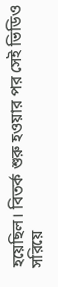হয়েছিল। বিতর্ক শুরু হওয়ার পর সেই ভিডিও সরিয়ে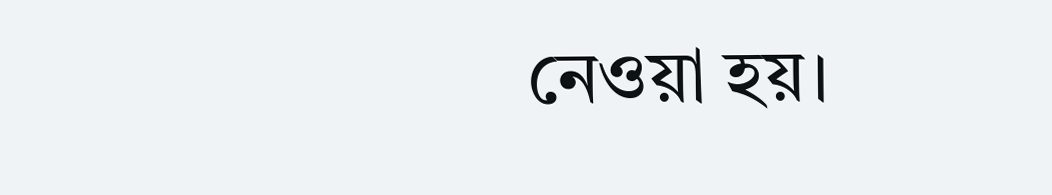নেওয়া হয়।